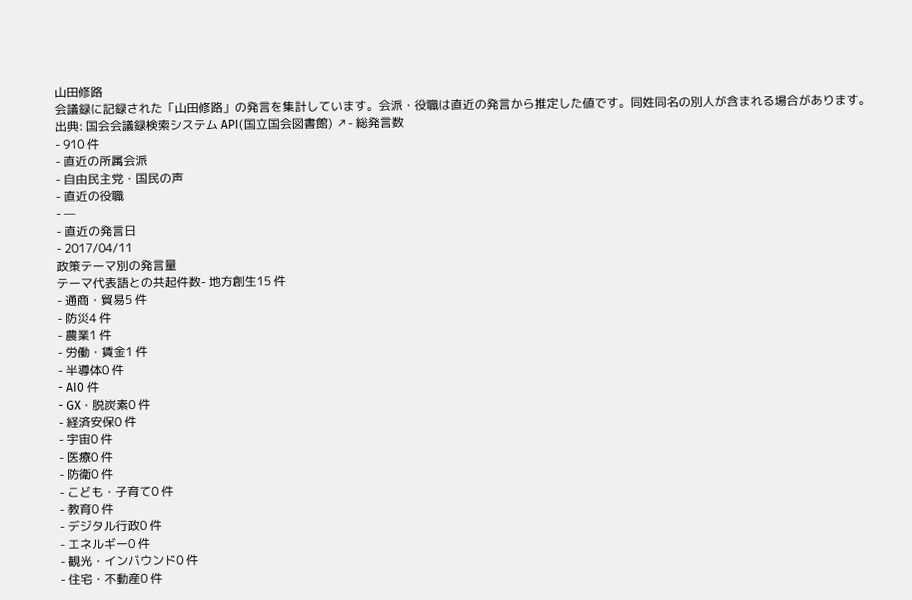山田修路
会議録に記録された「山田修路」の発言を集計しています。会派・役職は直近の発言から推定した値です。同姓同名の別人が含まれる場合があります。
出典: 国会会議録検索システム API(国立国会図書館) ↗- 総発言数
- 910 件
- 直近の所属会派
- 自由民主党・国民の声
- 直近の役職
- —
- 直近の発言日
- 2017/04/11
政策テーマ別の発言量
テーマ代表語との共起件数- 地方創生15 件
- 通商・貿易5 件
- 防災4 件
- 農業1 件
- 労働・賃金1 件
- 半導体0 件
- AI0 件
- GX・脱炭素0 件
- 経済安保0 件
- 宇宙0 件
- 医療0 件
- 防衛0 件
- こども・子育て0 件
- 教育0 件
- デジタル行政0 件
- エネルギー0 件
- 観光・インバウンド0 件
- 住宅・不動産0 件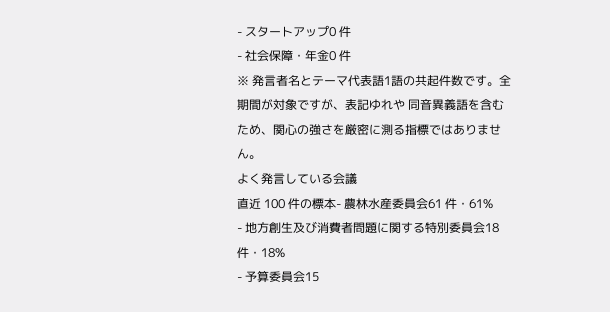- スタートアップ0 件
- 社会保障・年金0 件
※ 発言者名とテーマ代表語1語の共起件数です。全期間が対象ですが、表記ゆれや 同音異義語を含むため、関心の強さを厳密に測る指標ではありません。
よく発言している会議
直近 100 件の標本- 農林水産委員会61 件・61%
- 地方創生及び消費者問題に関する特別委員会18 件・18%
- 予算委員会15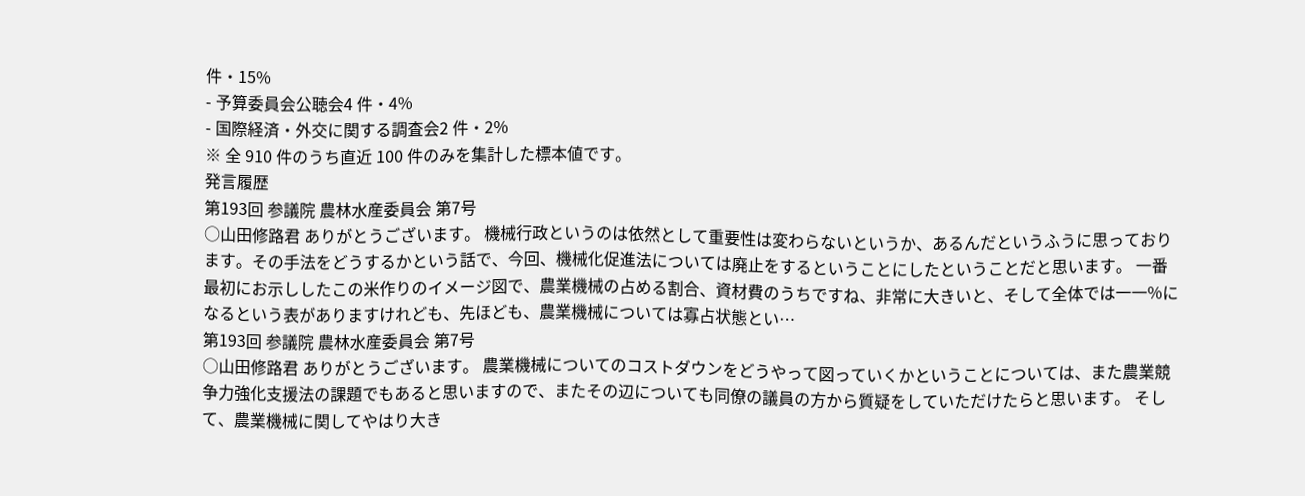件・15%
- 予算委員会公聴会4 件・4%
- 国際経済・外交に関する調査会2 件・2%
※ 全 910 件のうち直近 100 件のみを集計した標本値です。
発言履歴
第193回 参議院 農林水産委員会 第7号
○山田修路君 ありがとうございます。 機械行政というのは依然として重要性は変わらないというか、あるんだというふうに思っております。その手法をどうするかという話で、今回、機械化促進法については廃止をするということにしたということだと思います。 一番最初にお示ししたこの米作りのイメージ図で、農業機械の占める割合、資材費のうちですね、非常に大きいと、そして全体では一一%になるという表がありますけれども、先ほども、農業機械については寡占状態とい…
第193回 参議院 農林水産委員会 第7号
○山田修路君 ありがとうございます。 農業機械についてのコストダウンをどうやって図っていくかということについては、また農業競争力強化支援法の課題でもあると思いますので、またその辺についても同僚の議員の方から質疑をしていただけたらと思います。 そして、農業機械に関してやはり大き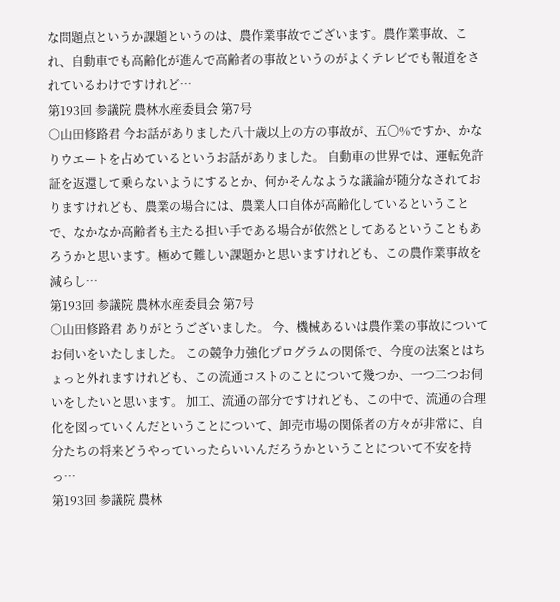な問題点というか課題というのは、農作業事故でございます。農作業事故、これ、自動車でも高齢化が進んで高齢者の事故というのがよくテレビでも報道をされているわけですけれど…
第193回 参議院 農林水産委員会 第7号
○山田修路君 今お話がありました八十歳以上の方の事故が、五〇%ですか、かなりウエートを占めているというお話がありました。 自動車の世界では、運転免許証を返還して乗らないようにするとか、何かそんなような議論が随分なされておりますけれども、農業の場合には、農業人口自体が高齢化しているということで、なかなか高齢者も主たる担い手である場合が依然としてあるということもあろうかと思います。極めて難しい課題かと思いますけれども、この農作業事故を減らし…
第193回 参議院 農林水産委員会 第7号
○山田修路君 ありがとうございました。 今、機械あるいは農作業の事故についてお伺いをいたしました。 この競争力強化プログラムの関係で、今度の法案とはちょっと外れますけれども、この流通コストのことについて幾つか、一つ二つお伺いをしたいと思います。 加工、流通の部分ですけれども、この中で、流通の合理化を図っていくんだということについて、卸売市場の関係者の方々が非常に、自分たちの将来どうやっていったらいいんだろうかということについて不安を持っ…
第193回 参議院 農林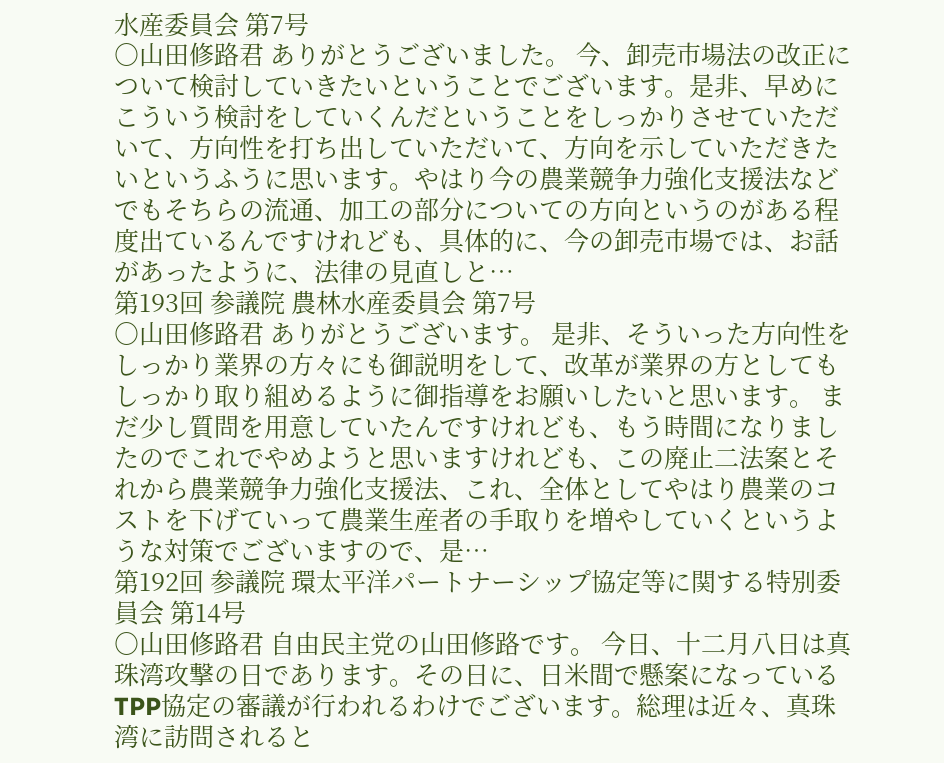水産委員会 第7号
○山田修路君 ありがとうございました。 今、卸売市場法の改正について検討していきたいということでございます。是非、早めにこういう検討をしていくんだということをしっかりさせていただいて、方向性を打ち出していただいて、方向を示していただきたいというふうに思います。やはり今の農業競争力強化支援法などでもそちらの流通、加工の部分についての方向というのがある程度出ているんですけれども、具体的に、今の卸売市場では、お話があったように、法律の見直しと…
第193回 参議院 農林水産委員会 第7号
○山田修路君 ありがとうございます。 是非、そういった方向性をしっかり業界の方々にも御説明をして、改革が業界の方としてもしっかり取り組めるように御指導をお願いしたいと思います。 まだ少し質問を用意していたんですけれども、もう時間になりましたのでこれでやめようと思いますけれども、この廃止二法案とそれから農業競争力強化支援法、これ、全体としてやはり農業のコストを下げていって農業生産者の手取りを増やしていくというような対策でございますので、是…
第192回 参議院 環太平洋パートナーシップ協定等に関する特別委員会 第14号
○山田修路君 自由民主党の山田修路です。 今日、十二月八日は真珠湾攻撃の日であります。その日に、日米間で懸案になっているTPP協定の審議が行われるわけでございます。総理は近々、真珠湾に訪問されると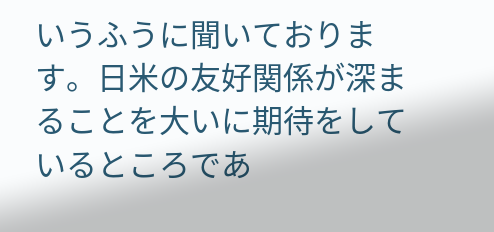いうふうに聞いております。日米の友好関係が深まることを大いに期待をしているところであ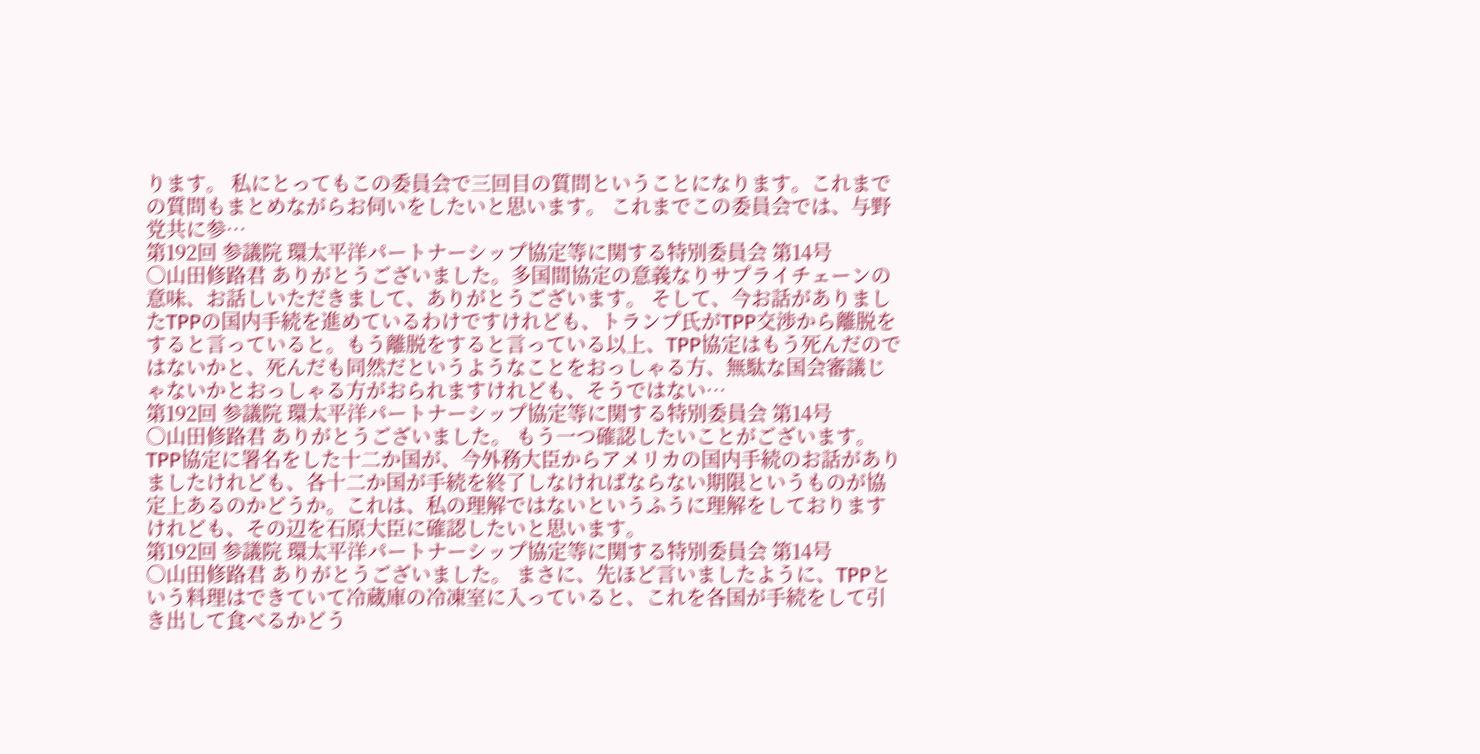ります。 私にとってもこの委員会で三回目の質問ということになります。これまでの質問もまとめながらお伺いをしたいと思います。 これまでこの委員会では、与野党共に参…
第192回 参議院 環太平洋パートナーシップ協定等に関する特別委員会 第14号
○山田修路君 ありがとうございました。多国間協定の意義なりサプライチェーンの意味、お話しいただきまして、ありがとうございます。 そして、今お話がありましたTPPの国内手続を進めているわけですけれども、トランプ氏がTPP交渉から離脱をすると言っていると。もう離脱をすると言っている以上、TPP協定はもう死んだのではないかと、死んだも同然だというようなことをおっしゃる方、無駄な国会審議じゃないかとおっしゃる方がおられますけれども、そうではない…
第192回 参議院 環太平洋パートナーシップ協定等に関する特別委員会 第14号
○山田修路君 ありがとうございました。 もう一つ確認したいことがございます。 TPP協定に署名をした十二か国が、今外務大臣からアメリカの国内手続のお話がありましたけれども、各十二か国が手続を終了しなければならない期限というものが協定上あるのかどうか。これは、私の理解ではないというふうに理解をしておりますけれども、その辺を石原大臣に確認したいと思います。
第192回 参議院 環太平洋パートナーシップ協定等に関する特別委員会 第14号
○山田修路君 ありがとうございました。 まさに、先ほど言いましたように、TPPという料理はできていて冷蔵庫の冷凍室に入っていると、これを各国が手続をして引き出して食べるかどう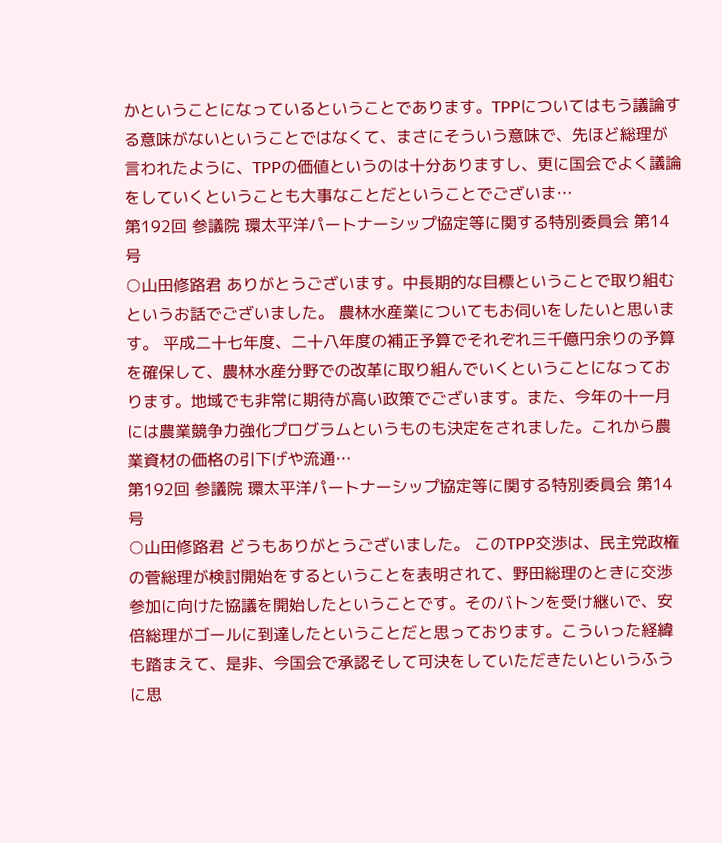かということになっているということであります。TPPについてはもう議論する意味がないということではなくて、まさにそういう意味で、先ほど総理が言われたように、TPPの価値というのは十分ありますし、更に国会でよく議論をしていくということも大事なことだということでございま…
第192回 参議院 環太平洋パートナーシップ協定等に関する特別委員会 第14号
○山田修路君 ありがとうございます。中長期的な目標ということで取り組むというお話でございました。 農林水産業についてもお伺いをしたいと思います。 平成二十七年度、二十八年度の補正予算でそれぞれ三千億円余りの予算を確保して、農林水産分野での改革に取り組んでいくということになっております。地域でも非常に期待が高い政策でございます。また、今年の十一月には農業競争力強化プログラムというものも決定をされました。これから農業資材の価格の引下げや流通…
第192回 参議院 環太平洋パートナーシップ協定等に関する特別委員会 第14号
○山田修路君 どうもありがとうございました。 このTPP交渉は、民主党政権の菅総理が検討開始をするということを表明されて、野田総理のときに交渉参加に向けた協議を開始したということです。そのバトンを受け継いで、安倍総理がゴールに到達したということだと思っております。こういった経緯も踏まえて、是非、今国会で承認そして可決をしていただきたいというふうに思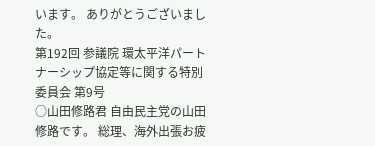います。 ありがとうございました。
第192回 参議院 環太平洋パートナーシップ協定等に関する特別委員会 第9号
○山田修路君 自由民主党の山田修路です。 総理、海外出張お疲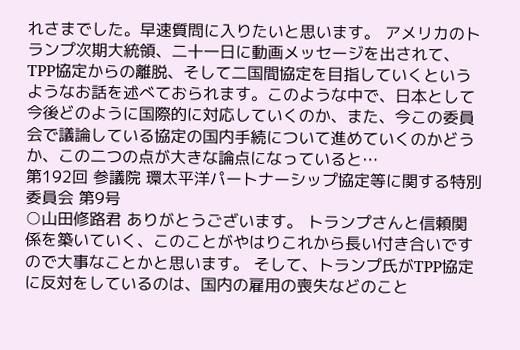れさまでした。早速質問に入りたいと思います。 アメリカのトランプ次期大統領、二十一日に動画メッセージを出されて、TPP協定からの離脱、そして二国間協定を目指していくというようなお話を述べておられます。このような中で、日本として今後どのように国際的に対応していくのか、また、今この委員会で議論している協定の国内手続について進めていくのかどうか、この二つの点が大きな論点になっていると…
第192回 参議院 環太平洋パートナーシップ協定等に関する特別委員会 第9号
○山田修路君 ありがとうございます。 トランプさんと信頼関係を築いていく、このことがやはりこれから長い付き合いですので大事なことかと思います。 そして、トランプ氏がTPP協定に反対をしているのは、国内の雇用の喪失などのこと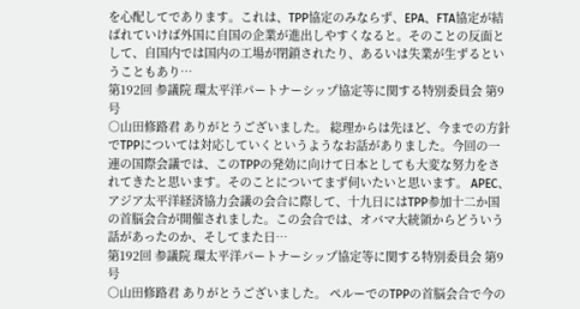を心配してであります。これは、TPP協定のみならず、EPA、FTA協定が結ばれていけば外国に自国の企業が進出しやすくなると。そのことの反面として、自国内では国内の工場が閉鎖されたり、あるいは失業が生ずるということもあり…
第192回 参議院 環太平洋パートナーシップ協定等に関する特別委員会 第9号
○山田修路君 ありがとうございました。 総理からは先ほど、今までの方針でTPPについては対応していくというようなお話がありました。今回の一連の国際会議では、このTPPの発効に向けて日本としても大変な努力をされてきたと思います。そのことについてまず伺いたいと思います。 APEC、アジア太平洋経済協力会議の会合に際して、十九日にはTPP参加十二か国の首脳会合が開催されました。この会合では、オバマ大統領からどういう話があったのか、そしてまた日…
第192回 参議院 環太平洋パートナーシップ協定等に関する特別委員会 第9号
○山田修路君 ありがとうございました。 ペルーでのTPPの首脳会合で今の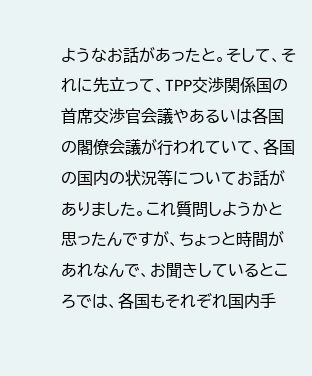ようなお話があったと。そして、それに先立って、TPP交渉関係国の首席交渉官会議やあるいは各国の閣僚会議が行われていて、各国の国内の状況等についてお話がありました。これ質問しようかと思ったんですが、ちょっと時間があれなんで、お聞きしているところでは、各国もそれぞれ国内手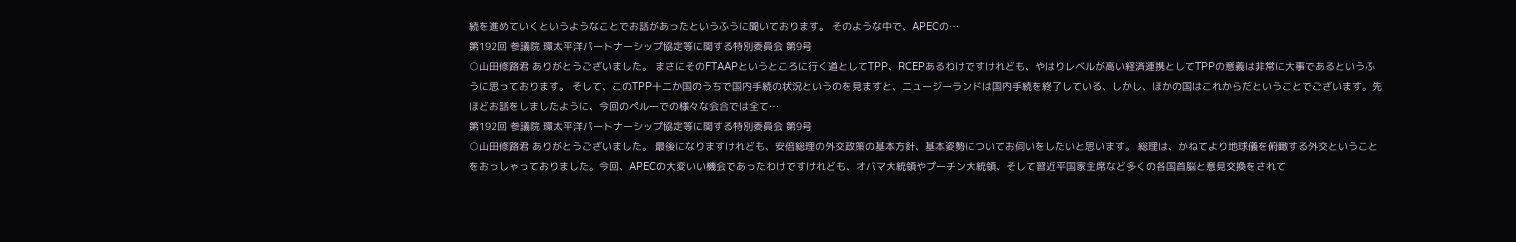続を進めていくというようなことでお話があったというふうに聞いております。 そのような中で、APECの…
第192回 参議院 環太平洋パートナーシップ協定等に関する特別委員会 第9号
○山田修路君 ありがとうございました。 まさにそのFTAAPというところに行く道としてTPP、RCEPあるわけですけれども、やはりレベルが高い経済連携としてTPPの意義は非常に大事であるというふうに思っております。 そして、このTPP十二か国のうちで国内手続の状況というのを見ますと、ニュージーランドは国内手続を終了している、しかし、ほかの国はこれからだということでございます。先ほどお話をしましたように、今回のペルーでの様々な会合では全て…
第192回 参議院 環太平洋パートナーシップ協定等に関する特別委員会 第9号
○山田修路君 ありがとうございました。 最後になりますけれども、安倍総理の外交政策の基本方針、基本姿勢についてお伺いをしたいと思います。 総理は、かねてより地球儀を俯瞰する外交ということをおっしゃっておりました。今回、APECの大変いい機会であったわけですけれども、オバマ大統領やプーチン大統領、そして習近平国家主席など多くの各国首脳と意見交換をされて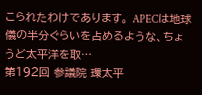こられたわけであります。 APECは地球儀の半分ぐらいを占めるような、ちょうど太平洋を取…
第192回 参議院 環太平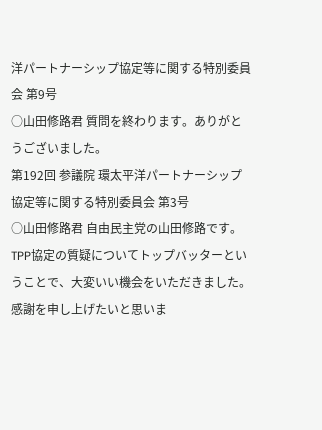洋パートナーシップ協定等に関する特別委員会 第9号
○山田修路君 質問を終わります。ありがとうございました。
第192回 参議院 環太平洋パートナーシップ協定等に関する特別委員会 第3号
○山田修路君 自由民主党の山田修路です。 TPP協定の質疑についてトップバッターということで、大変いい機会をいただきました。感謝を申し上げたいと思いま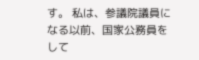す。 私は、参議院議員になる以前、国家公務員をして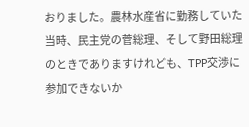おりました。農林水産省に勤務していた当時、民主党の菅総理、そして野田総理のときでありますけれども、TPP交渉に参加できないか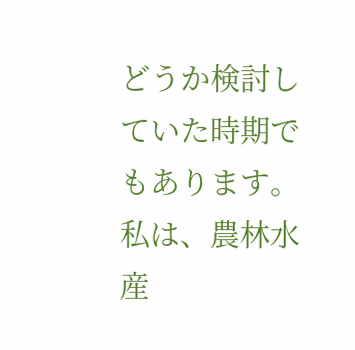どうか検討していた時期でもあります。私は、農林水産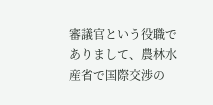審議官という役職でありまして、農林水産省で国際交渉の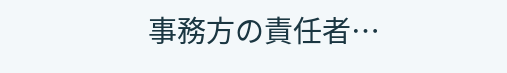事務方の責任者…